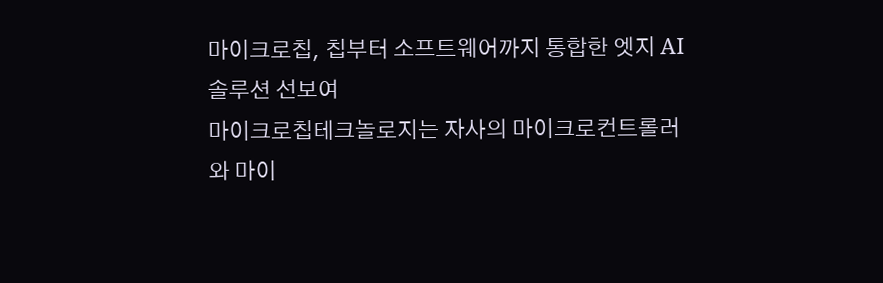마이크로칩, 칩부터 소프트웨어까지 통합한 엣지 AI 솔루션 선보여
마이크로칩테크놀로지는 자사의 마이크로컨트롤러와 마이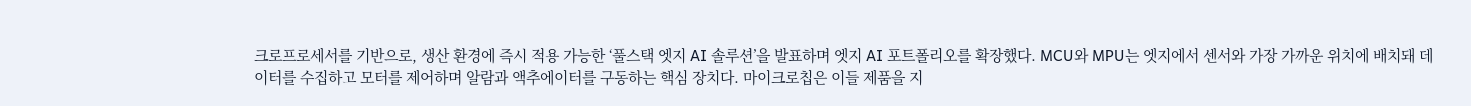크로프로세서를 기반으로, 생산 환경에 즉시 적용 가능한 ‘풀스택 엣지 AI 솔루션’을 발표하며 엣지 AI 포트폴리오를 확장했다. MCU와 MPU는 엣지에서 센서와 가장 가까운 위치에 배치돼 데이터를 수집하고 모터를 제어하며 알람과 액추에이터를 구동하는 핵심 장치다. 마이크로칩은 이들 제품을 지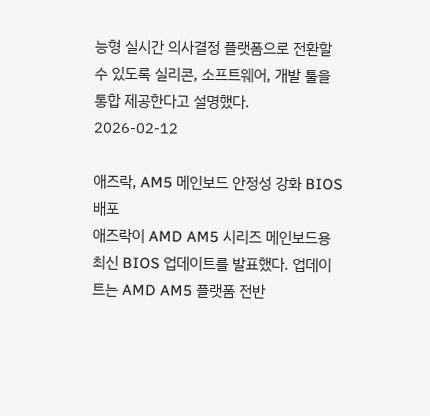능형 실시간 의사결정 플랫폼으로 전환할 수 있도록 실리콘, 소프트웨어, 개발 툴을 통합 제공한다고 설명했다.
2026-02-12

애즈락, AM5 메인보드 안정성 강화 BIOS 배포
애즈락이 AMD AM5 시리즈 메인보드용 최신 BIOS 업데이트를 발표했다. 업데이트는 AMD AM5 플랫폼 전반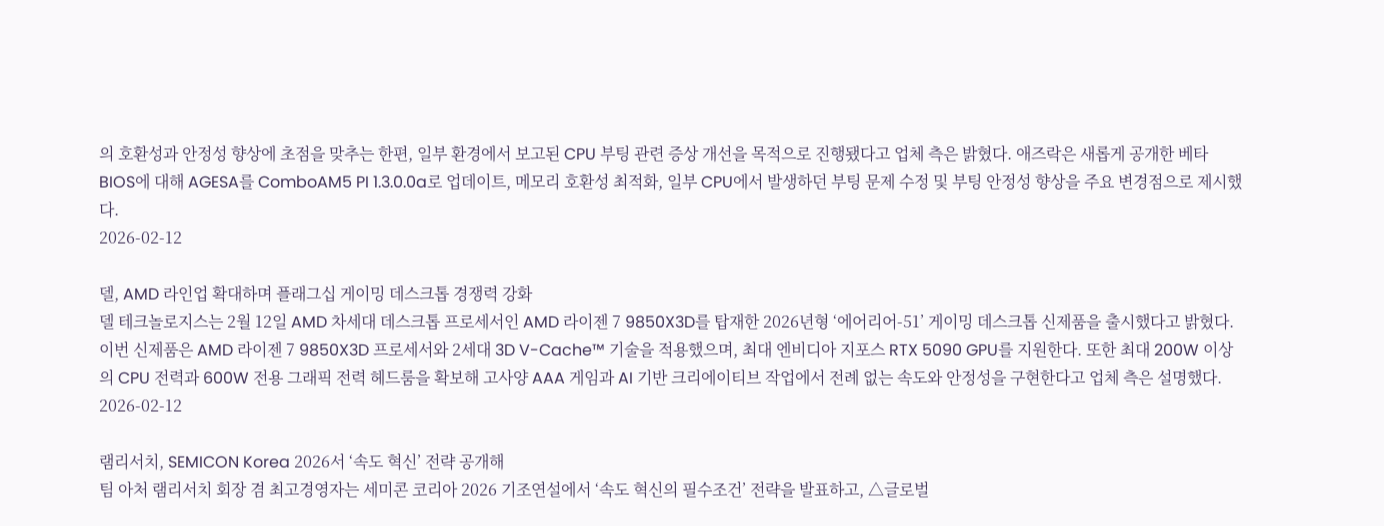의 호환성과 안정성 향상에 초점을 맞추는 한편, 일부 환경에서 보고된 CPU 부팅 관련 증상 개선을 목적으로 진행됐다고 업체 측은 밝혔다. 애즈락은 새롭게 공개한 베타 BIOS에 대해 AGESA를 ComboAM5 PI 1.3.0.0a로 업데이트, 메모리 호환성 최적화, 일부 CPU에서 발생하던 부팅 문제 수정 및 부팅 안정성 향상을 주요 변경점으로 제시했다.
2026-02-12

델, AMD 라인업 확대하며 플래그십 게이밍 데스크톱 경쟁력 강화
델 테크놀로지스는 2월 12일 AMD 차세대 데스크톱 프로세서인 AMD 라이젠 7 9850X3D를 탑재한 2026년형 ‘에어리어-51’ 게이밍 데스크톱 신제품을 출시했다고 밝혔다. 이번 신제품은 AMD 라이젠 7 9850X3D 프로세서와 2세대 3D V-Cache™ 기술을 적용했으며, 최대 엔비디아 지포스 RTX 5090 GPU를 지원한다. 또한 최대 200W 이상의 CPU 전력과 600W 전용 그래픽 전력 헤드룸을 확보해 고사양 AAA 게임과 AI 기반 크리에이티브 작업에서 전례 없는 속도와 안정성을 구현한다고 업체 측은 설명했다.
2026-02-12

램리서치, SEMICON Korea 2026서 ‘속도 혁신’ 전략 공개해
팀 아처 램리서치 회장 겸 최고경영자는 세미콘 코리아 2026 기조연설에서 ‘속도 혁신의 필수조건’ 전략을 발표하고, △글로벌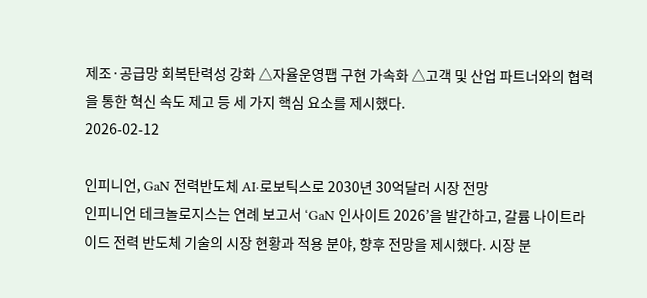제조·공급망 회복탄력성 강화 △자율운영팹 구현 가속화 △고객 및 산업 파트너와의 협력을 통한 혁신 속도 제고 등 세 가지 핵심 요소를 제시했다.
2026-02-12

인피니언, GaN 전력반도체 AI·로보틱스로 2030년 30억달러 시장 전망
인피니언 테크놀로지스는 연례 보고서 ‘GaN 인사이트 2026’을 발간하고, 갈륨 나이트라이드 전력 반도체 기술의 시장 현황과 적용 분야, 향후 전망을 제시했다. 시장 분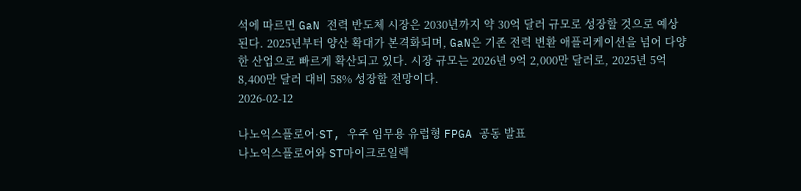석에 따르면 GaN 전력 반도체 시장은 2030년까지 약 30억 달러 규모로 성장할 것으로 예상된다. 2025년부터 양산 확대가 본격화되며, GaN은 기존 전력 변환 애플리케이션을 넘어 다양한 산업으로 빠르게 확산되고 있다. 시장 규모는 2026년 9억 2,000만 달러로, 2025년 5억8,400만 달러 대비 58% 성장할 전망이다.
2026-02-12

나노익스플로어·ST, 우주 임무용 유럽형 FPGA 공동 발표
나노익스플로어와 ST마이크로일렉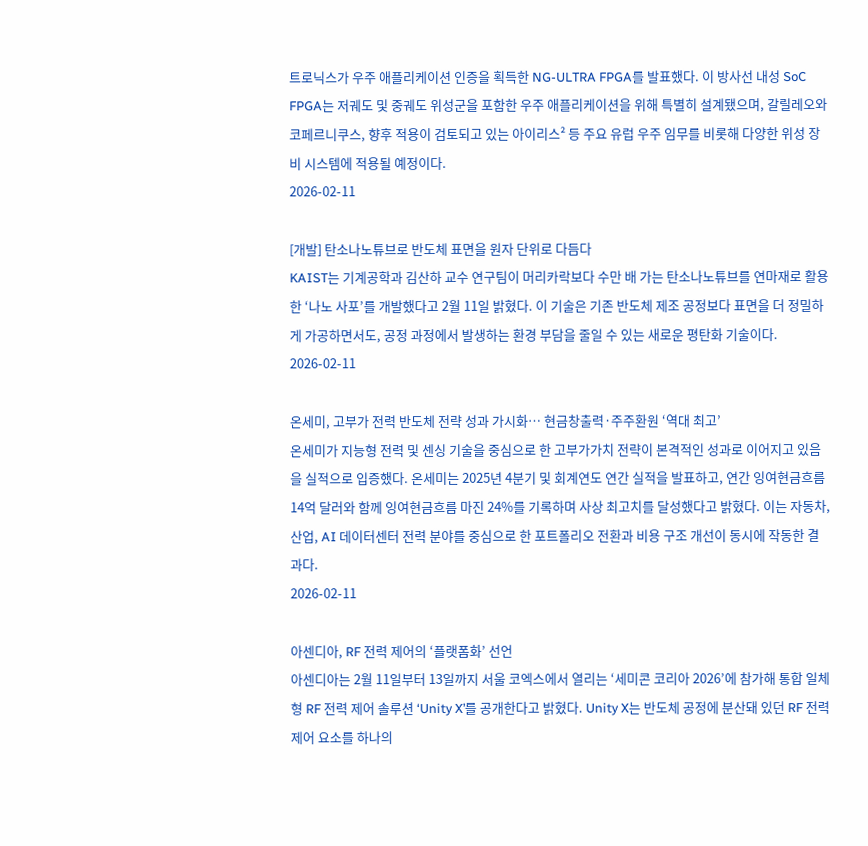트로닉스가 우주 애플리케이션 인증을 획득한 NG-ULTRA FPGA를 발표했다. 이 방사선 내성 SoC FPGA는 저궤도 및 중궤도 위성군을 포함한 우주 애플리케이션을 위해 특별히 설계됐으며, 갈릴레오와 코페르니쿠스, 향후 적용이 검토되고 있는 아이리스² 등 주요 유럽 우주 임무를 비롯해 다양한 위성 장비 시스템에 적용될 예정이다.
2026-02-11

[개발] 탄소나노튜브로 반도체 표면을 원자 단위로 다듬다
KAIST는 기계공학과 김산하 교수 연구팀이 머리카락보다 수만 배 가는 탄소나노튜브를 연마재로 활용한 ‘나노 사포’를 개발했다고 2월 11일 밝혔다. 이 기술은 기존 반도체 제조 공정보다 표면을 더 정밀하게 가공하면서도, 공정 과정에서 발생하는 환경 부담을 줄일 수 있는 새로운 평탄화 기술이다.
2026-02-11

온세미, 고부가 전력 반도체 전략 성과 가시화… 현금창출력·주주환원 ‘역대 최고’
온세미가 지능형 전력 및 센싱 기술을 중심으로 한 고부가가치 전략이 본격적인 성과로 이어지고 있음을 실적으로 입증했다. 온세미는 2025년 4분기 및 회계연도 연간 실적을 발표하고, 연간 잉여현금흐름 14억 달러와 함께 잉여현금흐름 마진 24%를 기록하며 사상 최고치를 달성했다고 밝혔다. 이는 자동차, 산업, AI 데이터센터 전력 분야를 중심으로 한 포트폴리오 전환과 비용 구조 개선이 동시에 작동한 결과다.
2026-02-11

아센디아, RF 전력 제어의 ‘플랫폼화’ 선언
아센디아는 2월 11일부터 13일까지 서울 코엑스에서 열리는 ‘세미콘 코리아 2026’에 참가해 통합 일체형 RF 전력 제어 솔루션 ‘Unity X’를 공개한다고 밝혔다. Unity X는 반도체 공정에 분산돼 있던 RF 전력 제어 요소를 하나의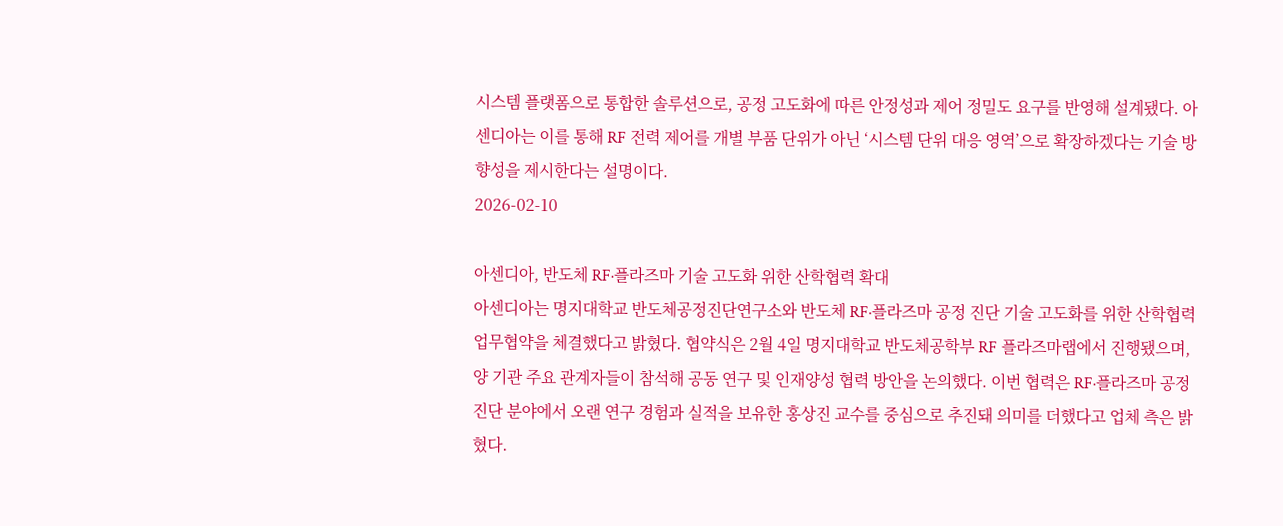시스템 플랫폼으로 통합한 솔루션으로, 공정 고도화에 따른 안정성과 제어 정밀도 요구를 반영해 설계됐다. 아센디아는 이를 통해 RF 전력 제어를 개별 부품 단위가 아닌 ‘시스템 단위 대응 영역’으로 확장하겠다는 기술 방향성을 제시한다는 설명이다.
2026-02-10

아센디아, 반도체 RF·플라즈마 기술 고도화 위한 산학협력 확대
아센디아는 명지대학교 반도체공정진단연구소와 반도체 RF·플라즈마 공정 진단 기술 고도화를 위한 산학협력 업무협약을 체결했다고 밝혔다. 협약식은 2월 4일 명지대학교 반도체공학부 RF 플라즈마랩에서 진행됐으며, 양 기관 주요 관계자들이 참석해 공동 연구 및 인재양성 협력 방안을 논의했다. 이번 협력은 RF·플라즈마 공정 진단 분야에서 오랜 연구 경험과 실적을 보유한 홍상진 교수를 중심으로 추진돼 의미를 더했다고 업체 측은 밝혔다.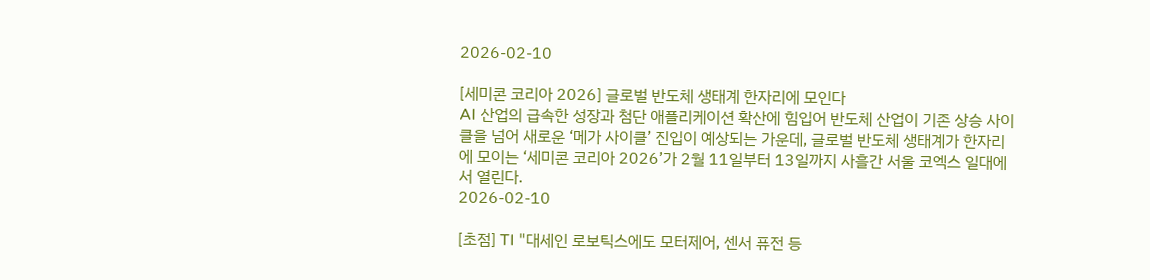2026-02-10

[세미콘 코리아 2026] 글로벌 반도체 생태계 한자리에 모인다
AI 산업의 급속한 성장과 첨단 애플리케이션 확산에 힘입어 반도체 산업이 기존 상승 사이클을 넘어 새로운 ‘메가 사이클’ 진입이 예상되는 가운데, 글로벌 반도체 생태계가 한자리에 모이는 ‘세미콘 코리아 2026’가 2월 11일부터 13일까지 사흘간 서울 코엑스 일대에서 열린다.
2026-02-10

[초점] TI "대세인 로보틱스에도 모터제어, 센서 퓨전 등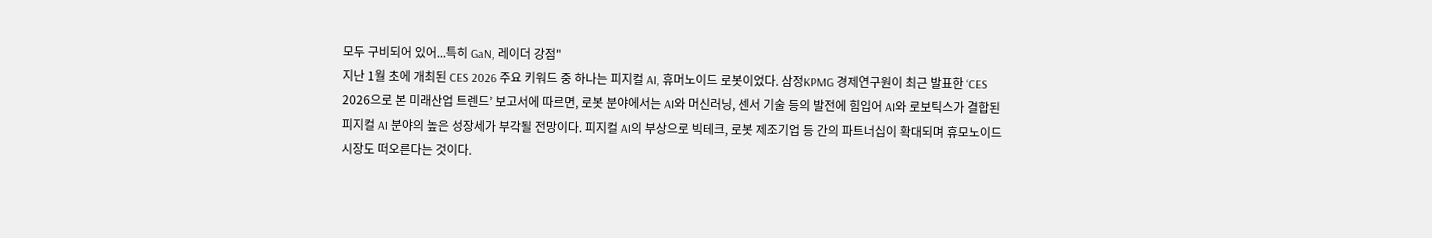모두 구비되어 있어...특히 GaN, 레이더 강점"
지난 1월 초에 개최된 CES 2026 주요 키워드 중 하나는 피지컬 AI, 휴머노이드 로봇이었다. 삼정KPMG 경제연구원이 최근 발표한 ‘CES 2026으로 본 미래산업 트렌드’ 보고서에 따르면, 로봇 분야에서는 AI와 머신러닝, 센서 기술 등의 발전에 힘입어 AI와 로보틱스가 결합된 피지컬 AI 분야의 높은 성장세가 부각될 전망이다. 피지컬 AI의 부상으로 빅테크, 로봇 제조기업 등 간의 파트너십이 확대되며 휴모노이드 시장도 떠오른다는 것이다.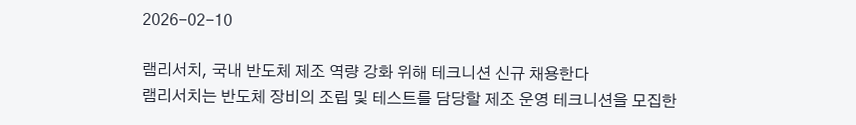2026-02-10

램리서치, 국내 반도체 제조 역량 강화 위해 테크니션 신규 채용한다
램리서치는 반도체 장비의 조립 및 테스트를 담당할 제조 운영 테크니션을 모집한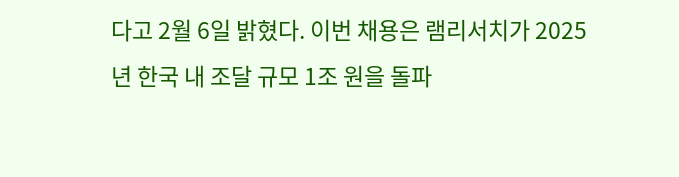다고 2월 6일 밝혔다. 이번 채용은 램리서치가 2025년 한국 내 조달 규모 1조 원을 돌파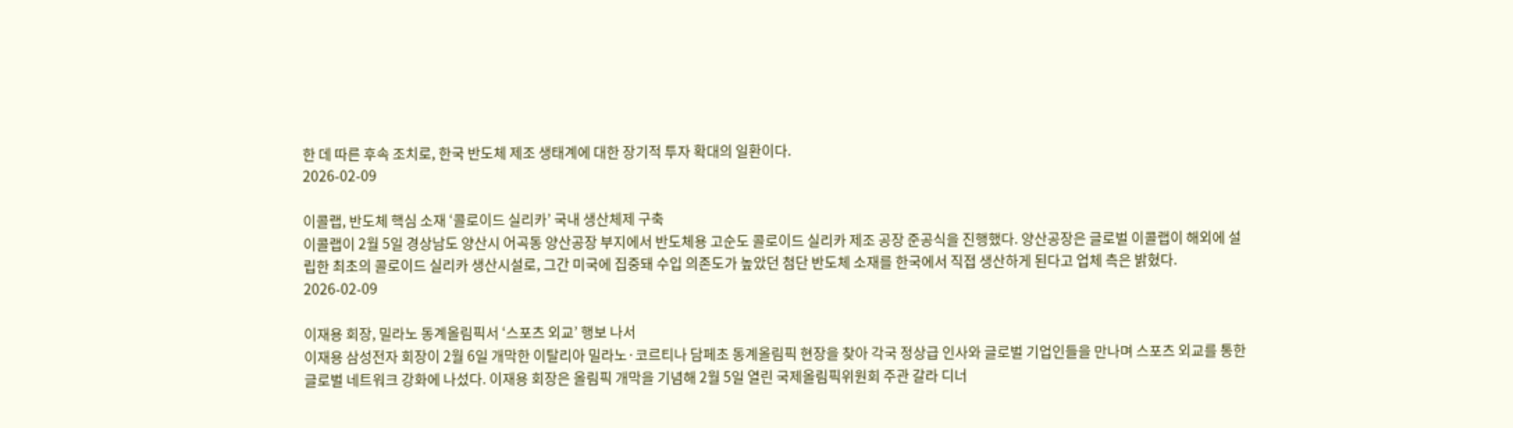한 데 따른 후속 조치로, 한국 반도체 제조 생태계에 대한 장기적 투자 확대의 일환이다.
2026-02-09

이콜랩, 반도체 핵심 소재 ‘콜로이드 실리카’ 국내 생산체제 구축
이콜랩이 2월 5일 경상남도 양산시 어곡동 양산공장 부지에서 반도체용 고순도 콜로이드 실리카 제조 공장 준공식을 진행했다. 양산공장은 글로벌 이콜랩이 해외에 설립한 최초의 콜로이드 실리카 생산시설로, 그간 미국에 집중돼 수입 의존도가 높았던 첨단 반도체 소재를 한국에서 직접 생산하게 된다고 업체 측은 밝혔다.
2026-02-09

이재용 회장, 밀라노 동계올림픽서 ‘스포츠 외교’ 행보 나서
이재용 삼성전자 회장이 2월 6일 개막한 이탈리아 밀라노·코르티나 담페초 동계올림픽 현장을 찾아 각국 정상급 인사와 글로벌 기업인들을 만나며 스포츠 외교를 통한 글로벌 네트워크 강화에 나섰다. 이재용 회장은 올림픽 개막을 기념해 2월 5일 열린 국제올림픽위원회 주관 갈라 디너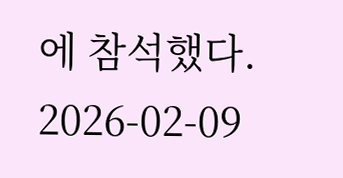에 참석했다.
2026-02-09